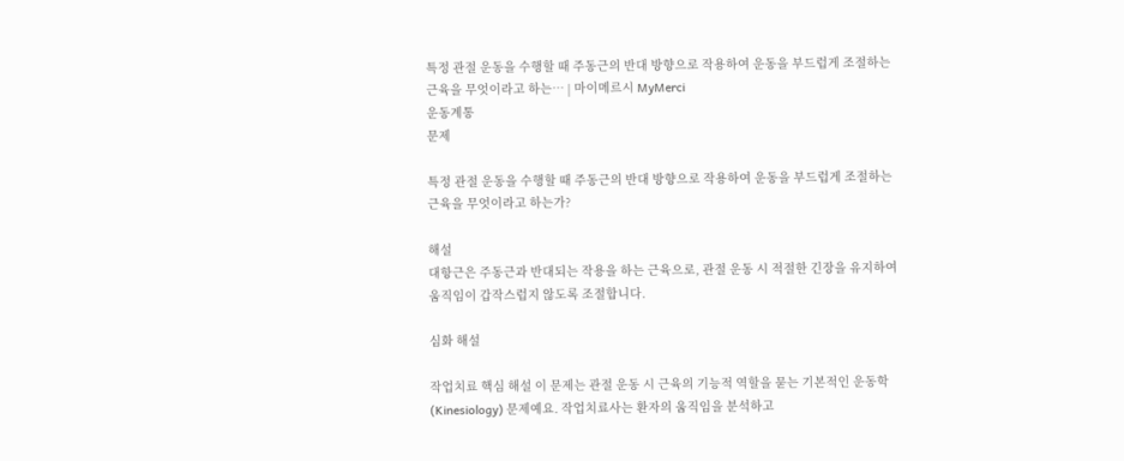특정 관절 운동을 수행할 때 주동근의 반대 방향으로 작용하여 운동을 부드럽게 조절하는 근육을 무엇이라고 하는… | 마이메르시 MyMerci
운동계통
문제

특정 관절 운동을 수행할 때 주동근의 반대 방향으로 작용하여 운동을 부드럽게 조절하는 근육을 무엇이라고 하는가?

해설
대항근은 주동근과 반대되는 작용을 하는 근육으로, 관절 운동 시 적절한 긴장을 유지하여 움직임이 갑작스럽지 않도록 조절합니다.

심화 해설

작업치료 핵심 해설 이 문제는 관절 운동 시 근육의 기능적 역할을 묻는 기본적인 운동학(Kinesiology) 문제예요. 작업치료사는 환자의 움직임을 분석하고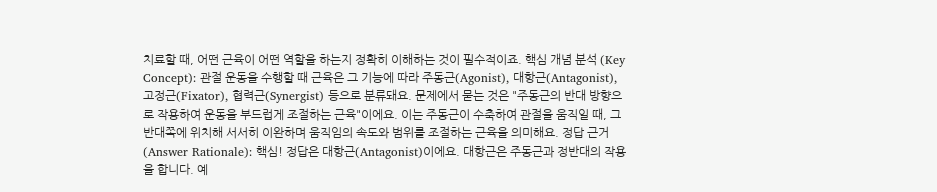치료할 때, 어떤 근육이 어떤 역할을 하는지 정확히 이해하는 것이 필수적이죠. 핵심 개념 분석 (Key Concept): 관절 운동을 수행할 때 근육은 그 기능에 따라 주동근(Agonist), 대항근(Antagonist), 고정근(Fixator), 협력근(Synergist) 등으로 분류돼요. 문제에서 묻는 것은 "주동근의 반대 방향으로 작용하여 운동을 부드럽게 조절하는 근육"이에요. 이는 주동근이 수축하여 관절을 움직일 때, 그 반대쪽에 위치해 서서히 이완하며 움직임의 속도와 범위를 조절하는 근육을 의미해요. 정답 근거 (Answer Rationale): 핵심! 정답은 대항근(Antagonist)이에요. 대항근은 주동근과 정반대의 작용을 합니다. 예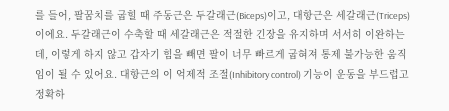를 들어, 팔꿈치를 굽힐 때 주동근은 두갈래근(Biceps)이고, 대항근은 세갈래근(Triceps)이에요. 두갈래근이 수축할 때 세갈래근은 적절한 긴장을 유지하며 서서히 이완하는데, 이렇게 하지 않고 갑자기 힘을 빼면 팔이 너무 빠르게 굽혀져 통제 불가능한 움직임이 될 수 있어요. 대항근의 이 억제적 조절(Inhibitory control) 기능이 운동을 부드럽고 정확하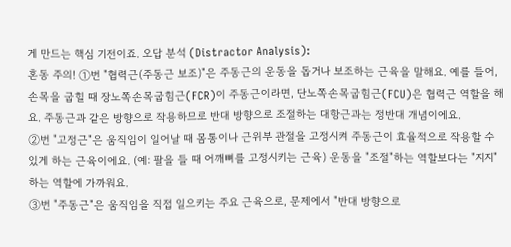게 만드는 핵심 기전이죠. 오답 분석 (Distractor Analysis):
혼동 주의! ①번 "협력근(주동근 보조)"은 주동근의 운동을 돕거나 보조하는 근육을 말해요. 예를 들어, 손목을 굽힐 때 장노쪽손목굽힘근(FCR)이 주동근이라면, 단노쪽손목굽힘근(FCU)은 협력근 역할을 해요. 주동근과 같은 방향으로 작용하므로 반대 방향으로 조절하는 대항근과는 정반대 개념이에요.
②번 "고정근"은 움직임이 일어날 때 몸통이나 근위부 관절을 고정시켜 주동근이 효율적으로 작용할 수 있게 하는 근육이에요. (예: 팔을 들 때 어깨뼈를 고정시키는 근육) 운동을 "조절"하는 역할보다는 "지지"하는 역할에 가까워요.
③번 "주동근"은 움직임을 직접 일으키는 주요 근육으로, 문제에서 "반대 방향으로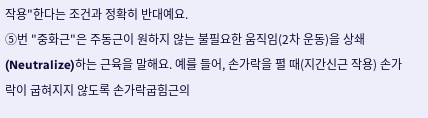작용"한다는 조건과 정확히 반대예요.
⑤번 "중화근"은 주동근이 원하지 않는 불필요한 움직임(2차 운동)을 상쇄(Neutralize)하는 근육을 말해요. 예를 들어, 손가락을 펼 때(지간신근 작용) 손가락이 굽혀지지 않도록 손가락굽힘근의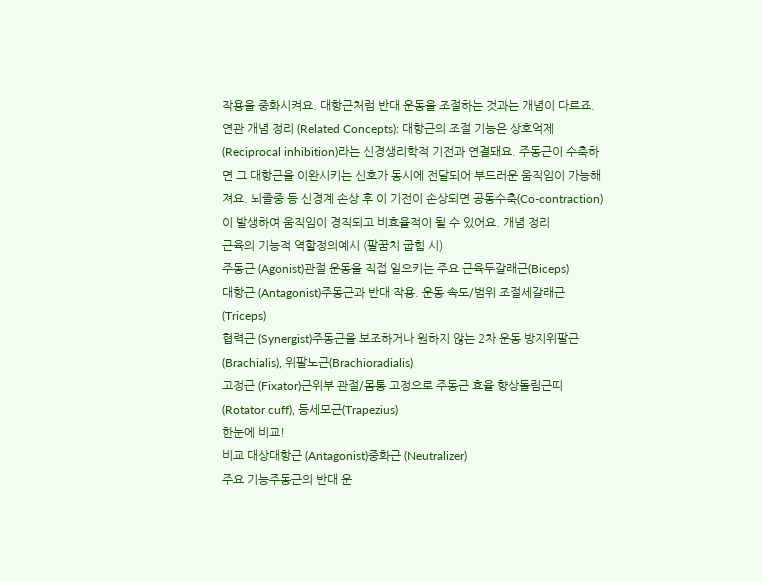작용을 중화시켜요. 대항근처럼 반대 운동을 조절하는 것과는 개념이 다르죠. 연관 개념 정리 (Related Concepts): 대항근의 조절 기능은 상호억제(Reciprocal inhibition)라는 신경생리학적 기전과 연결돼요. 주동근이 수축하면 그 대항근을 이완시키는 신호가 동시에 전달되어 부드러운 움직임이 가능해져요. 뇌졸중 등 신경계 손상 후 이 기전이 손상되면 공동수축(Co-contraction)이 발생하여 움직임이 경직되고 비효율적이 될 수 있어요. 개념 정리
근육의 기능적 역할정의예시 (팔꿈치 굽힘 시)
주동근 (Agonist)관절 운동을 직접 일으키는 주요 근육두갈래근(Biceps)
대항근 (Antagonist)주동근과 반대 작용. 운동 속도/범위 조절세갈래근(Triceps)
협력근 (Synergist)주동근을 보조하거나 원하지 않는 2차 운동 방지위팔근(Brachialis), 위팔노근(Brachioradialis)
고정근 (Fixator)근위부 관절/몸통 고정으로 주동근 효율 향상돌림근띠(Rotator cuff), 등세모근(Trapezius)
한눈에 비교!
비교 대상대항근 (Antagonist)중화근 (Neutralizer)
주요 기능주동근의 반대 운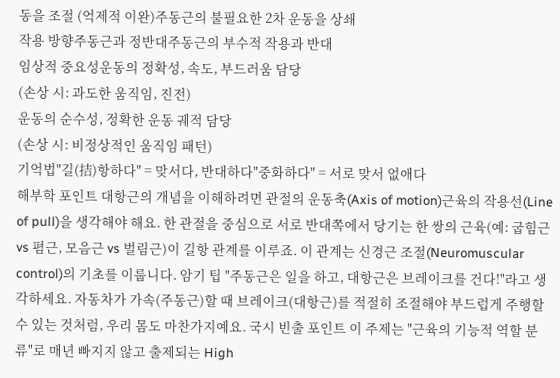동을 조절 (억제적 이완)주동근의 불필요한 2차 운동을 상쇄
작용 방향주동근과 정반대주동근의 부수적 작용과 반대
임상적 중요성운동의 정확성, 속도, 부드러움 담당
(손상 시: 과도한 움직임, 진전)
운동의 순수성, 정확한 운동 궤적 담당
(손상 시: 비정상적인 움직임 패턴)
기억법"길(拮)항하다" = 맞서다, 반대하다"중화하다" = 서로 맞서 없애다
해부학 포인트 대항근의 개념을 이해하려면 관절의 운동축(Axis of motion)근육의 작용선(Line of pull)을 생각해야 해요. 한 관절을 중심으로 서로 반대쪽에서 당기는 한 쌍의 근육(예: 굽힘근 vs 폄근, 모음근 vs 벌림근)이 길항 관계를 이루죠. 이 관계는 신경근 조절(Neuromuscular control)의 기초를 이룹니다. 암기 팁 "주동근은 일을 하고, 대항근은 브레이크를 건다!"라고 생각하세요. 자동차가 가속(주동근)할 때 브레이크(대항근)를 적절히 조절해야 부드럽게 주행할 수 있는 것처럼, 우리 몸도 마찬가지예요. 국시 빈출 포인트 이 주제는 "근육의 기능적 역할 분류"로 매년 빠지지 않고 출제되는 High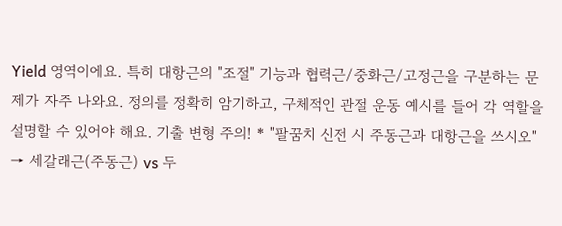Yield 영역이에요. 특히 대항근의 "조절" 기능과 협력근/중화근/고정근을 구분하는 문제가 자주 나와요. 정의를 정확히 암기하고, 구체적인 관절 운동 예시를 들어 각 역할을 설명할 수 있어야 해요. 기출 변형 주의! * "팔꿈치 신전 시 주동근과 대항근을 쓰시오" → 세갈래근(주동근) vs 두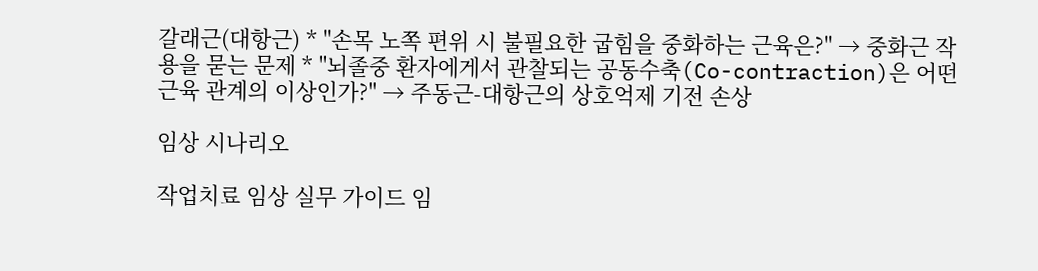갈래근(대항근) * "손목 노쪽 편위 시 불필요한 굽힘을 중화하는 근육은?" → 중화근 작용을 묻는 문제 * "뇌졸중 환자에게서 관찰되는 공동수축(Co-contraction)은 어떤 근육 관계의 이상인가?" → 주동근-대항근의 상호억제 기전 손상

임상 시나리오

작업치료 임상 실무 가이드 임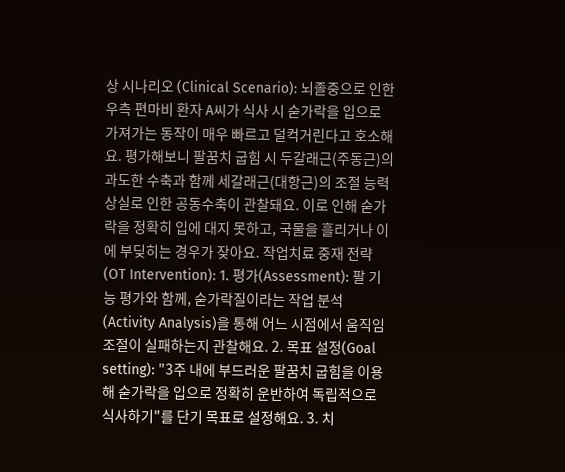상 시나리오 (Clinical Scenario): 뇌졸중으로 인한 우측 편마비 환자 A씨가 식사 시 숟가락을 입으로 가져가는 동작이 매우 빠르고 덜컥거린다고 호소해요. 평가해보니 팔꿈치 굽힘 시 두갈래근(주동근)의 과도한 수축과 함께 세갈래근(대항근)의 조절 능력 상실로 인한 공동수축이 관찰돼요. 이로 인해 숟가락을 정확히 입에 대지 못하고, 국물을 흘리거나 이에 부딪히는 경우가 잦아요. 작업치료 중재 전략 (OT Intervention): 1. 평가(Assessment): 팔 기능 평가와 함께, 숟가락질이라는 작업 분석(Activity Analysis)을 통해 어느 시점에서 움직임 조절이 실패하는지 관찰해요. 2. 목표 설정(Goal setting): "3주 내에 부드러운 팔꿈치 굽힘을 이용해 숟가락을 입으로 정확히 운반하여 독립적으로 식사하기"를 단기 목표로 설정해요. 3. 치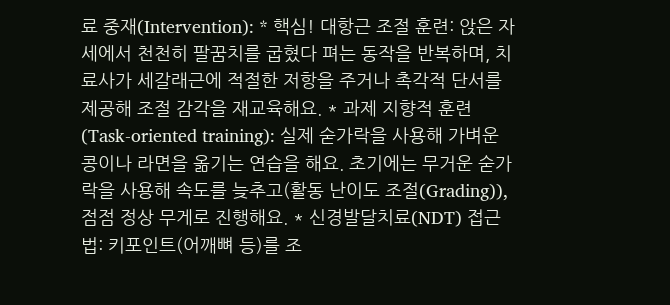료 중재(Intervention): * 핵심! 대항근 조절 훈련: 앉은 자세에서 천천히 팔꿈치를 굽혔다 펴는 동작을 반복하며, 치료사가 세갈래근에 적절한 저항을 주거나 촉각적 단서를 제공해 조절 감각을 재교육해요. * 과제 지향적 훈련(Task-oriented training): 실제 숟가락을 사용해 가벼운 콩이나 라면을 옮기는 연습을 해요. 초기에는 무거운 숟가락을 사용해 속도를 늦추고(활동 난이도 조절(Grading)), 점점 정상 무게로 진행해요. * 신경발달치료(NDT) 접근법: 키포인트(어깨뼈 등)를 조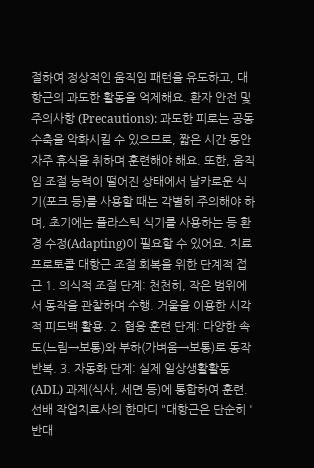절하여 정상적인 움직임 패턴을 유도하고, 대항근의 과도한 활동을 억제해요. 환자 안전 및 주의사항 (Precautions): 과도한 피로는 공동수축을 악화시킬 수 있으므로, 짧은 시간 동안 자주 휴식을 취하며 훈련해야 해요. 또한, 움직임 조절 능력이 떨어진 상태에서 날카로운 식기(포크 등)를 사용할 때는 각별히 주의해야 하며, 초기에는 플라스틱 식기를 사용하는 등 환경 수정(Adapting)이 필요할 수 있어요. 치료 프로토콜 대항근 조절 회복을 위한 단계적 접근 1. 의식적 조절 단계: 천천히, 작은 범위에서 동작을 관찰하며 수행. 거울을 이용한 시각적 피드백 활용. 2. 협응 훈련 단계: 다양한 속도(느림→보통)와 부하(가벼움→보통)로 동작 반복. 3. 자동화 단계: 실제 일상생활활동(ADL) 과제(식사, 세면 등)에 통합하여 훈련. 선배 작업치료사의 한마디 "대항근은 단순히 '반대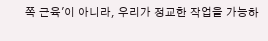쪽 근육'이 아니라, 우리가 정교한 작업을 가능하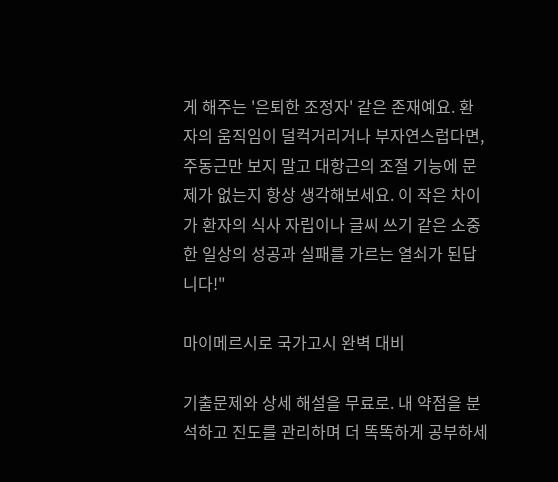게 해주는 '은퇴한 조정자' 같은 존재예요. 환자의 움직임이 덜컥거리거나 부자연스럽다면, 주동근만 보지 말고 대항근의 조절 기능에 문제가 없는지 항상 생각해보세요. 이 작은 차이가 환자의 식사 자립이나 글씨 쓰기 같은 소중한 일상의 성공과 실패를 가르는 열쇠가 된답니다!"

마이메르시로 국가고시 완벽 대비

기출문제와 상세 해설을 무료로. 내 약점을 분석하고 진도를 관리하며 더 똑똑하게 공부하세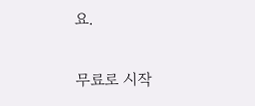요.

무료로 시작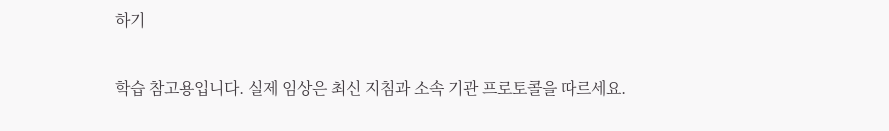하기

학습 참고용입니다. 실제 임상은 최신 지침과 소속 기관 프로토콜을 따르세요.